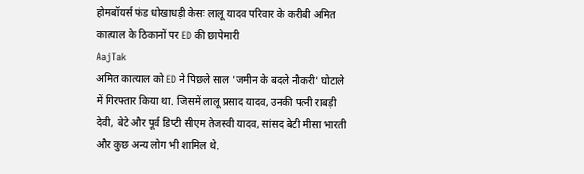होमबॉयर्स फंड धोखाधड़ी केसः लालू यादव परिवार के करीबी अमित कात्याल के ठिकानों पर ED की छापेमारी
AajTak
अमित कात्याल को ED ने पिछले साल 'जमीन के बदले नौकरी' घोटाले में गिरफ्तार किया था. जिसमें लालू प्रसाद यादव, उनकी पत्नी राबड़ी देवी, बेटे और पूर्व डिप्टी सीएम तेजस्वी यादव, सांसद बेटी मीसा भारती और कुछ अन्य लोग भी शामिल थे.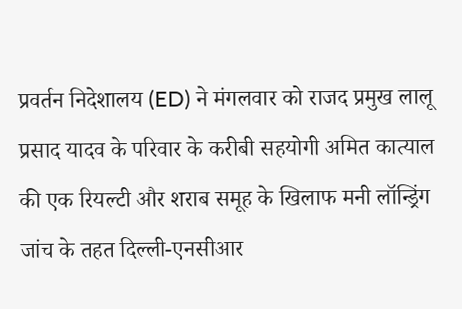प्रवर्तन निदेशालय (ED) ने मंगलवार को राजद प्रमुख लालू प्रसाद यादव के परिवार के करीबी सहयोगी अमित कात्याल की एक रियल्टी और शराब समूह के खिलाफ मनी लॉन्ड्रिंग जांच के तहत दिल्ली-एनसीआर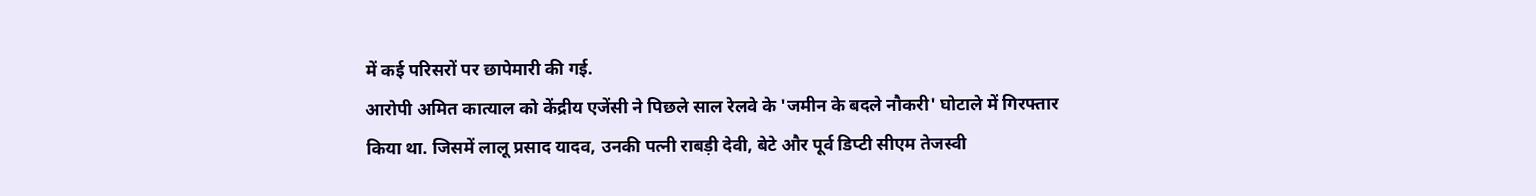में कई परिसरों पर छापेमारी की गई.
आरोपी अमित कात्याल को केंद्रीय एजेंसी ने पिछले साल रेलवे के 'जमीन के बदले नौकरी' घोटाले में गिरफ्तार किया था. जिसमें लालू प्रसाद यादव, उनकी पत्नी राबड़ी देवी, बेटे और पूर्व डिप्टी सीएम तेजस्वी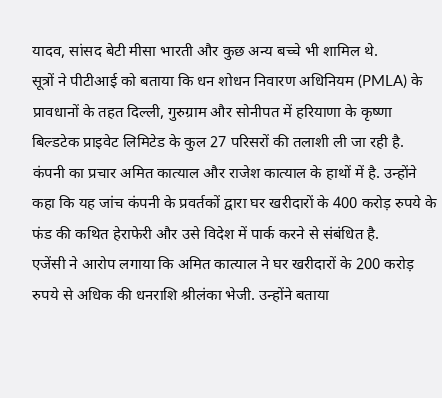यादव, सांसद बेटी मीसा भारती और कुछ अन्य बच्चे भी शामिल थे.
सूत्रों ने पीटीआई को बताया कि धन शोधन निवारण अधिनियम (PMLA) के प्रावधानों के तहत दिल्ली, गुरुग्राम और सोनीपत में हरियाणा के कृष्णा बिल्डटेक प्राइवेट लिमिटेड के कुल 27 परिसरों की तलाशी ली जा रही है.
कंपनी का प्रचार अमित कात्याल और राजेश कात्याल के हाथों में है. उन्होंने कहा कि यह जांच कंपनी के प्रवर्तकों द्वारा घर खरीदारों के 400 करोड़ रुपये के फंड की कथित हेराफेरी और उसे विदेश में पार्क करने से संबंधित है.
एजेंसी ने आरोप लगाया कि अमित कात्याल ने घर खरीदारों के 200 करोड़ रुपये से अधिक की धनराशि श्रीलंका भेजी. उन्होंने बताया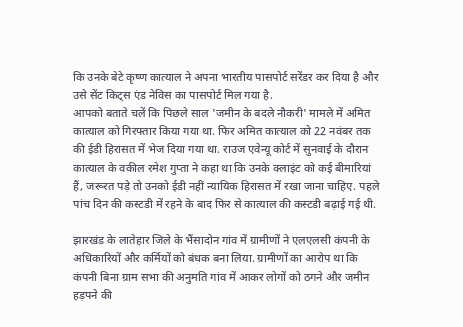कि उनके बेटे कृष्ण कात्याल ने अपना भारतीय पासपोर्ट सरेंडर कर दिया है और उसे सेंट किट्स एंड नेविस का पासपोर्ट मिल गया है.
आपको बताते चलें कि पिछले साल 'जमीन के बदले नौकरी' मामले में अमित कात्याल को गिरफ्तार किया गया था. फिर अमित कात्याल को 22 नवंबर तक की ईडी हिरासत में भेज दिया गया था. राउज एवेन्यू कोर्ट में सुनवाई के दौरान कात्याल के वकील रमेश गुप्ता ने कहा था कि उनके क्लाइंट को कई बीमारियां हैं, जरूरत पड़े तो उनको ईडी नहीं न्यायिक हिरासत में रखा जाना चाहिए. पहले पांच दिन की कस्टडी में रहने के बाद फिर से कात्याल की कस्टडी बढ़ाई गई थी.

झारखंड के लातेहार जिले के भैंसादोन गांव में ग्रामीणों ने एलएलसी कंपनी के अधिकारियों और कर्मियों को बंधक बना लिया. ग्रामीणों का आरोप था कि कंपनी बिना ग्राम सभा की अनुमति गांव में आकर लोगों को ठगने और जमीन हड़पने की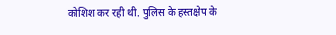कोशिश कर रही थी. पुलिस के हस्तक्षेप के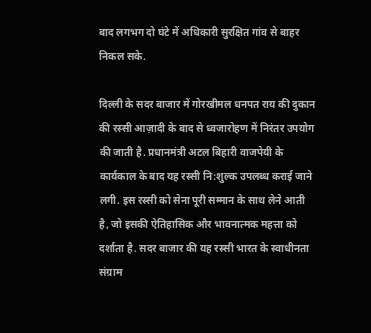बाद लगभग दो घंटे में अधिकारी सुरक्षित गांव से बाहर निकल सके.

दिल्ली के सदर बाजार में गोरखीमल धनपत राय की दुकान की रस्सी आज़ादी के बाद से ध्वजारोहण में निरंतर उपयोग की जाती है. प्रधानमंत्री अटल बिहारी वाजपेयी के कार्यकाल के बाद यह रस्सी नि:शुल्क उपलब्ध कराई जाने लगी. इस रस्सी को सेना पूरी सम्मान के साथ लेने आती है, जो इसकी ऐतिहासिक और भावनात्मक महत्ता को दर्शाता है. सदर बाजार की यह रस्सी भारत के स्वाधीनता संग्राम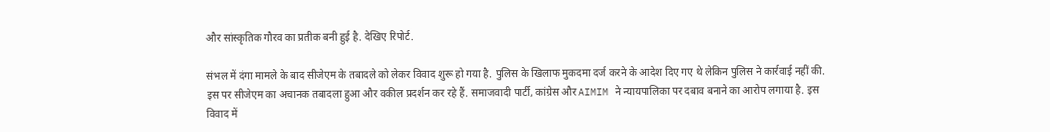और सांस्कृतिक गौरव का प्रतीक बनी हुई है. देखिए रिपोर्ट.

संभल में दंगा मामले के बाद सीजेएम के तबादले को लेकर विवाद शुरू हो गया है. पुलिस के खिलाफ मुकदमा दर्ज करने के आदेश दिए गए थे लेकिन पुलिस ने कार्रवाई नहीं की. इस पर सीजेएम का अचानक तबादला हुआ और वकील प्रदर्शन कर रहे हैं. समाजवादी पार्टी, कांग्रेस और AIMIM ने न्यायपालिका पर दबाव बनाने का आरोप लगाया है. इस विवाद में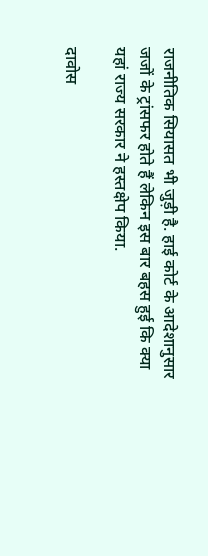राजनीतिक सियासत भी जुड़ी है. हाई कोर्ट के आदेशानुसार जजों के ट्रांसफर होते हैं लेकिन इस बार बहस हुई कि क्या यहां राज्य सरकार ने हस्तक्षेप किया.

दावोस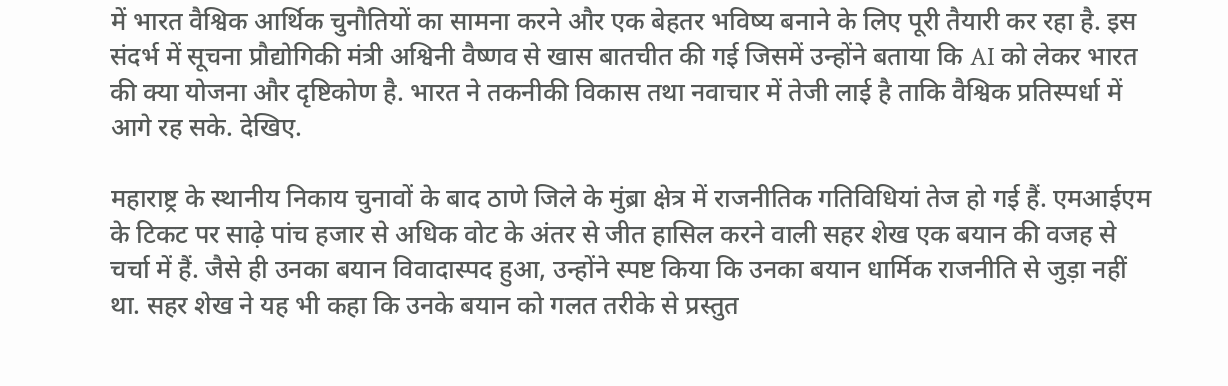में भारत वैश्विक आर्थिक चुनौतियों का सामना करने और एक बेहतर भविष्य बनाने के लिए पूरी तैयारी कर रहा है. इस संदर्भ में सूचना प्रौद्योगिकी मंत्री अश्विनी वैष्णव से खास बातचीत की गई जिसमें उन्होंने बताया कि AI को लेकर भारत की क्या योजना और दृष्टिकोण है. भारत ने तकनीकी विकास तथा नवाचार में तेजी लाई है ताकि वैश्विक प्रतिस्पर्धा में आगे रह सके. देखिए.

महाराष्ट्र के स्थानीय निकाय चुनावों के बाद ठाणे जिले के मुंब्रा क्षेत्र में राजनीतिक गतिविधियां तेज हो गई हैं. एमआईएम के टिकट पर साढ़े पांच हजार से अधिक वोट के अंतर से जीत हासिल करने वाली सहर शेख एक बयान की वजह से चर्चा में हैं. जैसे ही उनका बयान विवादास्पद हुआ, उन्होंने स्पष्ट किया कि उनका बयान धार्मिक राजनीति से जुड़ा नहीं था. सहर शेख ने यह भी कहा कि उनके बयान को गलत तरीके से प्रस्तुत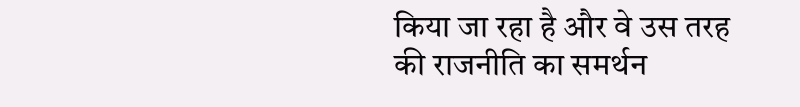किया जा रहा है और वे उस तरह की राजनीति का समर्थन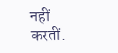नहीं करतीं.